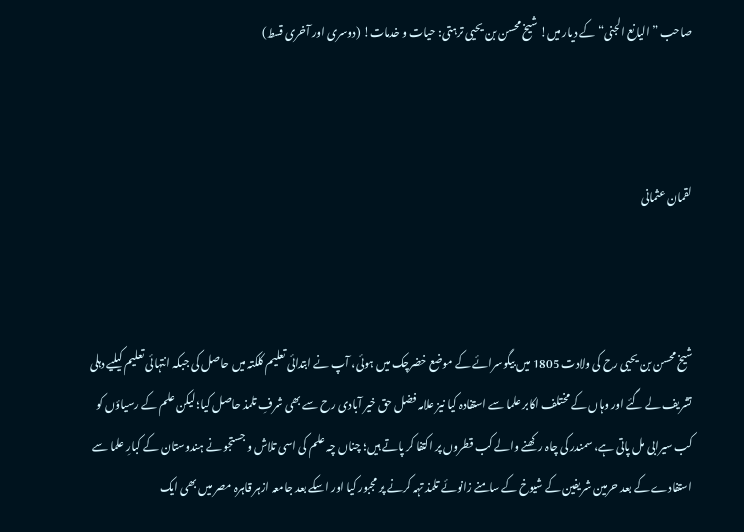صاحب ”الیانع الجنی“ کے دیار میں! شیخ محسن بن یحیی ترہتی: حیات و خدمات! (دوسری اور آخری قسط)



لقمان عثمانی



شیخ محسن بن یحیی رح کی ولادت 1805 میں بیگوسرائے کے موضع خضرچک میں ہوئی، آپ نے ابتدائی تعلیم کلکتہ میں حاصل کی جبکہ انتہائی تعلیم کیلیے دہلی تشریف لے گئے اور وہاں کے مختلف اکابر علما سے استفادہ کیا نیز علامہ فضل حق خیر آبادی رح سے بھی شرفِ تلمذ حاصل کیا؛ لیکن علم کے رسیاؤں کو کب سیرابی مل پاتی ہے، سمندر کی چاہ رکھنے والے کب قطروں پر اکتفا کر پاتے ہیں؛ چناں چہ علم کی اسی تلاش و جستجو نے ہندوستان کے کبارِ علما سے استفادے کے بعد حرمین شریفین کے شیوخ کے سامنے زانوئے تلمذ تہہ کرنے پر مجبور کیا اور اسکے بعد جامعہ ازہر قاہرہ مصر میں بھی ایک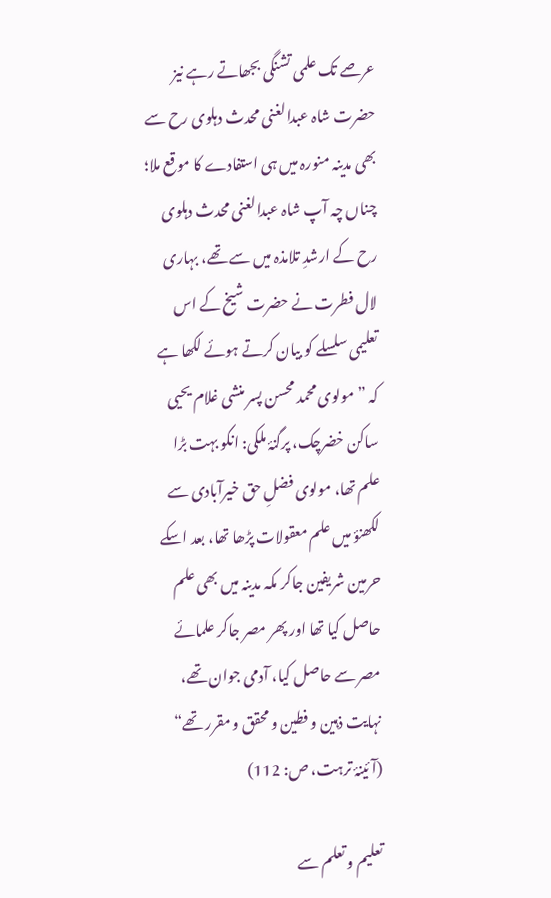عرصے تک علمی تشنگی بجھاتے رہے نیز حضرت شاہ عبدالغنی محدث دہلوی رح سے بھی مدینہ منورہ میں ہی استفادے کا موقع ملا؛ چناں چہ آپ شاہ عبدالغنی محدث دہلوی رح کے ارشدِ تلامذہ میں سے تھے، بہاری لال فطرت نے حضرت شیخ کے اس تعلیمی سلسلے کو بیان کرتے ہوئے لکھا ہے کہ ”مولوی محمد محسن پسر منشی غلام یحیی ساکن خضرچک، پرگنۂ ملکی: انکو بہت بڑا علم تھا، مولوی فضلِ حق خیرآبادی سے لکھنؤ میں علم معقولات پڑھا تھا، بعد اسکے حرمین شریفین جاکر مکہ مدینہ میں بھی علم حاصل کیا تھا اور پھر مصر جاکر علمائے مصر سے حاصل کیا، آدمی جوان تھے، نہایت ذہین و فطین و محقق و مقرر تھے“ (آئینۂ ترہت، ص: 112)

تعلیم و تعلم سے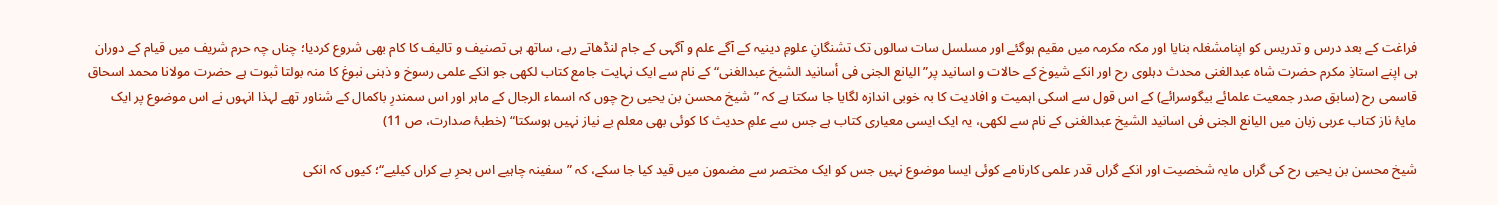فراغت کے بعد درس و تدریس کو اپنامشغلہ بنایا اور مکہ مکرمہ میں مقیم ہوگئے اور مسلسل سات سالوں تک تشنگانِ علومِ دینیہ کے آگے علم و آگہی کے جام لنڈھاتے رہے، ساتھ ہی تصنیف و تالیف کا کام بھی شروع کردیا؛ چناں چہ حرم شریف میں قیام کے دوران ہی اپنے استاذِ مکرم حضرت شاہ عبدالغنی محدث دہلوی رح اور انکے شیوخ کے حالات و اسانید پر”الیانع الجنی فی أسانید الشیخ عبدالغنی“ کے نام سے ایک نہایت جامع کتاب لکھی جو انکے علمی رسوخ و ذہنی نبوغ کا منہ بولتا ثبوت ہے حضرت مولانا محمد اسحاق قاسمی رح (سابق صدر جمعیت علمائے بیگوسرائے) کے اس قول سے اسکی اہمیت و افادیت کا بہ خوبی اندازہ لگایا جا سکتا ہے کہ ”شیخ محسن بن یحیی رح چوں کہ اسماء الرجال کے ماہر اور اس سمندرِ باکمال کے شناور تھے لہذا انہوں نے اس موضوع پر ایک مایۂ ناز کتاب عربی زبان میں الیانع الجنی فی اسانید الشیخ عبدالغنی کے نام سے لکھی، یہ ایک ایسی معیاری کتاب ہے جس سے علمِ حدیث کا کوئی بھی معلم بے نیاز نہیں ہوسکتا“ (خطبۂ صدارت، ص 11)

شیخ محسن بن یحیی رح کی گراں مایہ شخصیت اور انکے گراں قدر علمی کارنامے کوئی ایسا موضوع نہیں جس کو ایک مختصر سے مضمون میں قید کیا جا سکے، کہ ”سفینہ چاہیے اس بحرِ بے کراں کیلیے“؛ کیوں کہ انکی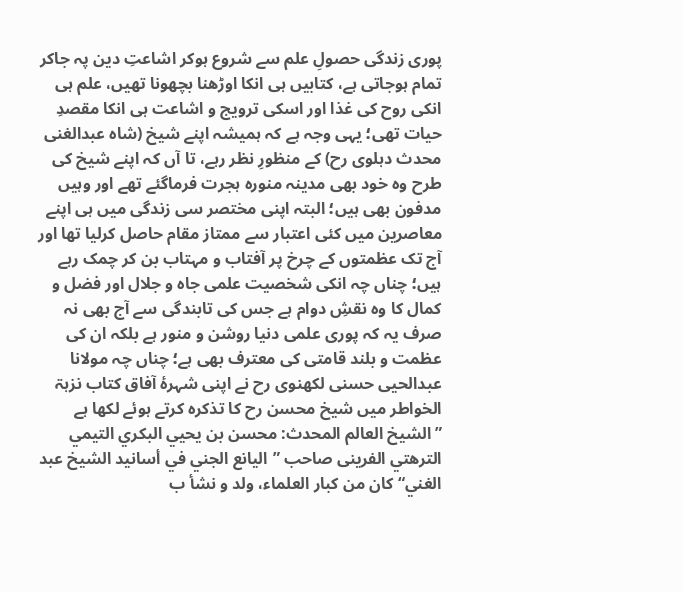پوری زندگی حصولِ علم سے شروع ہوکر اشاعتِ دین پہ جاکر تمام ہوجاتی ہے، کتابیں ہی انکا اوڑھنا بچھونا تھیں، علم ہی انکی روح کی غذا اور اسکی ترویج و اشاعت ہی انکا مقصدِ حیات تھی؛ یہی وجہ ہے کہ ہمیشہ اپنے شیخ (شاہ عبدالغنی محدث دہلوی رح) کے منظورِ نظر رہے، تا آں کہ اپنے شیخ کی طرح وہ خود بھی مدینہ منورہ ہجرت فرماگئے تھے اور وہیں مدفون بھی ہیں؛ البتہ اپنی مختصر سی زندگی میں ہی اپنے معاصرین میں کئی اعتبار سے ممتاز مقام حاصل کرلیا تھا اور آج تک عظمتوں کے چرخ پر آفتاب و مہتاب بن کر چمک رہے ہیں؛ چناں چہ انکی شخصیت علمی جاہ و جلال اور فضل و کمال کا وہ نقشِ دوام ہے جس کی تابندگی سے آج بھی نہ صرف یہ کہ پوری علمی دنیا روشن و منور ہے بلکہ ان کی عظمت و بلند قامتی کی معترف بھی ہے؛ چناں چہ مولانا عبدالحیی حسنی لکھنوی رح نے اپنی شہرۂ آفاق کتاب نزہۃ الخواطر میں شیخ محسن رح کا تذکرہ کرتے ہوئے لکھا ہے ”الشيخ العالم المحدث: محسن بن يحيي البكري التيمي الترهتي الفرينی صاحب ”اليانع الجني في أسانيد الشيخ عبد الغني“ كان من كبار العلماء، ولد و نشأ ب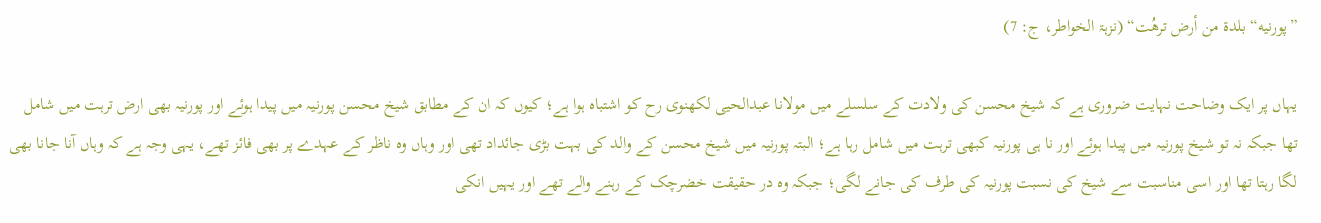”پورنيه“ بلدة من أرض ترهُت“ (نزہۃ الخواطر، ج: 7)

یہاں پر ایک وضاحت نہایت ضروری ہے کہ شیخ محسن کی ولادت کے سلسلے میں مولانا عبدالحیی لکھنوی رح کو اشتباہ ہوا ہے؛ کیوں کہ ان کے مطابق شیخ محسن پورنیہ میں پیدا ہوئے اور پورنیہ بھی ارض ترہت میں شامل تھا جبکہ نہ تو شیخ پورنیہ میں پیدا ہوئے اور نا ہی پورنیہ کبھی ترہت میں شامل رہا ہے؛ البتہ پورنیہ میں شیخ محسن کے والد کی بہت بڑی جائداد تھی اور وہاں وہ ناظر کے عہدے پر بھی فائز تھے، یہی وجہ ہے کہ وہاں آنا جانا بھی لگا رہتا تھا اور اسی مناسبت سے شیخ کی نسبت پورنیہ کی طرف کی جانے لگی؛ جبکہ وہ در حقیقت خضرچک کے رہنے والے تھے اور یہیں انکی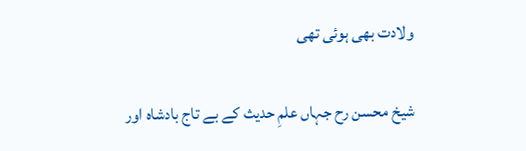ولادت بھی ہوئی تھی

شیخ محسن رح جہاں علمِ حدیث کے بے تاج بادشاہ اور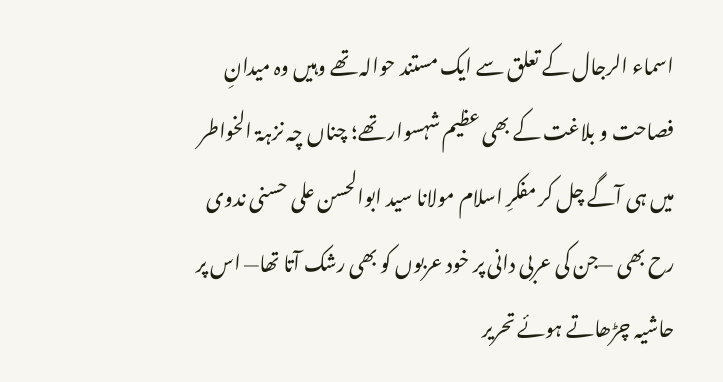اسماء الرجال کے تعلق سے ایک مستند حوالہ تھے وہیں وہ میدانِ فصاحت و بلاغت کے بھی عظیم شہسوار تھے؛ چناں چہ نزہۃ الخواطر میں ہی آگے چل کر مفکرِ اسلام مولانا سید ابوالحسن علی حسنی ندوی رح بھی —جن کی عربی دانی پر خود عربوں کو بھی رشک آتا تھا— اس پر حاشیہ چڑھاتے ہوئے تحریر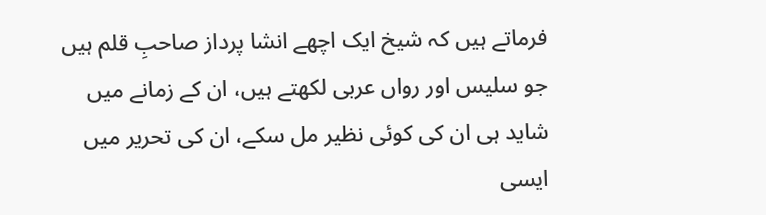فرماتے ہیں کہ شیخ ایک اچھے انشا پرداز صاحبِ قلم ہیں جو سلیس اور رواں عربی لکھتے ہیں، ان کے زمانے میں شاید ہی ان کی کوئی نظیر مل سکے، ان کی تحریر میں ایسی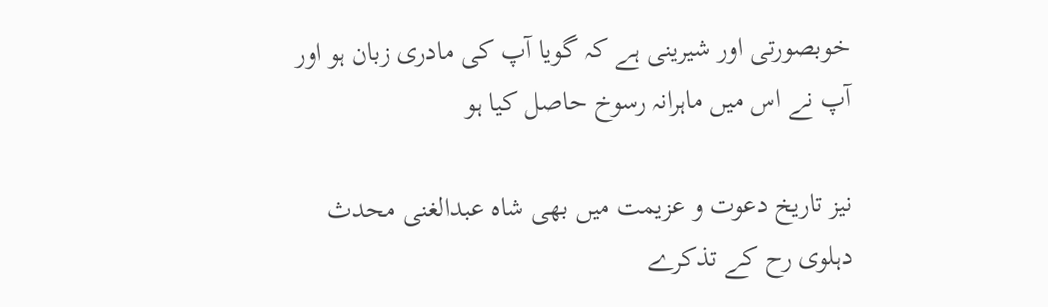خوبصورتی اور شیرینی ہے کہ گویا آپ کی مادری زبان ہو اور آپ نے اس میں ماہرانہ رسوخ حاصل کیا ہو

نیز تاریخ دعوت و عزیمت میں بھی شاہ عبدالغنی محدث دہلوی رح کے تذکرے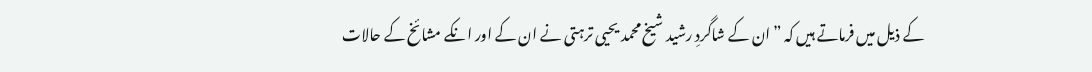کے ذیل میں فرماتے ہیں کہ ”ان کے شاگردِ رشید شیخ محمد یحیی ترہتی نے ان کے اور انکے مشائخ کے حالات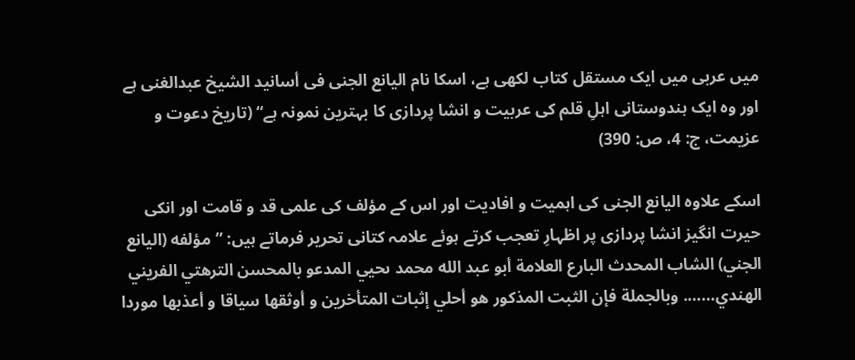میں عربی میں ایک مستقل کتاب لکھی ہے، اسکا نام الیانع الجنی فی أسانید الشیخ عبدالغنی ہے اور وہ ایک ہندوستانی اہلِ قلم کی عربیت و انشا پردازی کا بہترین نمونہ ہے“ (تاریخ دعوت و عزیمت، ج: 4، ص: 390)

اسکے علاوہ الیانع الجنی کی اہمیت و افادیت اور اس کے مؤلف کی علمی قد و قامت اور انکی حیرت انگیز انشا پردازی پر اظہارِ تعجب کرتے ہوئے علامہ کتانی تحریر فرماتے ہیں: ”مؤلفه (اليانع الجني) الشاب المحدث البارع العلامة أبو عبد الله محمد ىحيي المدعو بالمحسن الترهتي الفريني الهندي……. وبالجملة فإن الثبت المذكور هو أحلي إثبات المتأخرين و أوثقها سياقا و أعذبها موردا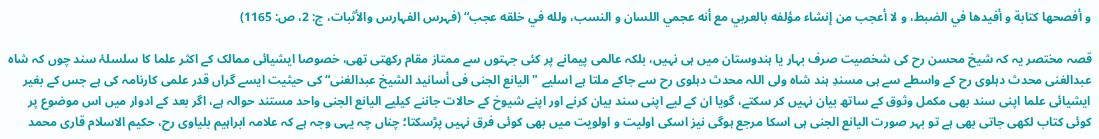و أفصحها كتابة و أفيدها في الضبط، و لا أعجب من إنشاء مؤلفه بالعربي مع أنه عجمي اللسان و النسب، ولله في خلقه عجب“ (فہرس الفہارس والأثبات، ج: 2، ص: 1165)

قصہ مختصر یہ کہ شیخ محسن رح کی شخصیت صرف بہار یا ہندوستان میں ہی نہیں، بلکہ عالمی پیمانے پر کئی جہتوں سے ممتاز مقام رکھتی تھی، خصوصا ایشیائی ممالک کے اکثر علما کا سلسلۂ سند چوں کہ شاہ عبدالغنی محدث دہلوی رح کے واسطے سے ہی مسندِ ہند شاہ ولی اللہ محدث دہلوی رح سے جاکے ملتا ہے اسلیے "الیانع الجنی فی أسانید الشیخ عبدالغنی“ کی حیثیت ایسے گراں قدر علمی کارنامہ کی ہے جس کے بغیر ایشیائی علما اپنی سند بھی مکمل وثوق کے ساتھ بیان نہیں کر سکتے، گویا ان کے لیے اپنی سند بیان کرنے اور اپنے شیوخ کے حالات جاننے کیلیے الیانع الجنی واحد مستند حوالہ ہے، اگر بعد کے ادوار میں اس موضوع پر کوئی کتاب لکھی جاتی بھی ہے تو بہر صورت الیانع الجنی ہی اسکا مرجع ہوگی نیز اسکی اولیت و اولویت میں بھی کوئی فرق نہیں پڑسکتا؛ چناں چہ یہی وجہ ہے کہ علامہ ابراہیم بلیاوی رح، حکیم الاسلام قاری محمد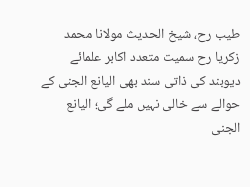طیب رح، شیخ الحدیث مولانا محمد زکریا رح سمیت متعدد اکابر علمائے دیوبند کی ذاتی سند بھی الیانع الجنی کے حوالے سے خالی نہیں ملے گی؛ الیانع الجنی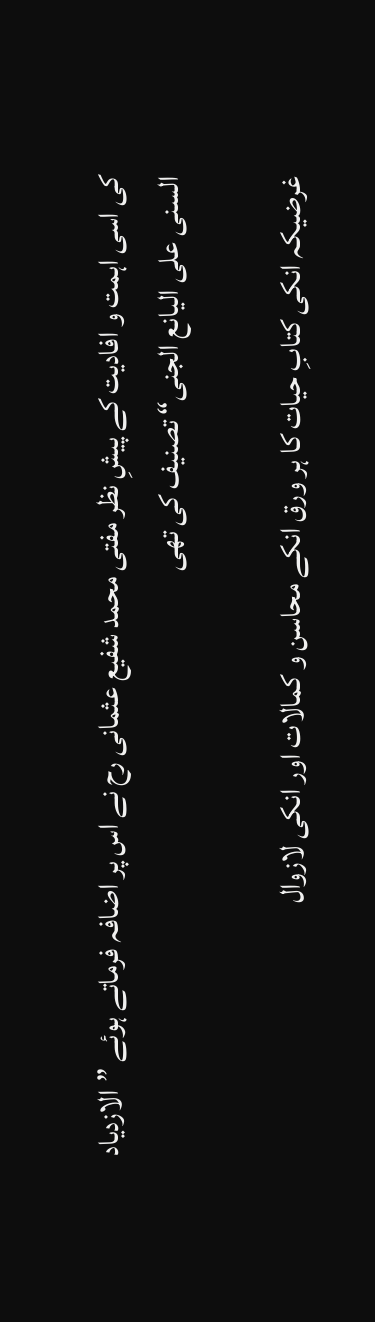کی اسی اہمت و افادیت کے پیشِ نظر مفتی محمد شفیع عثمانی رح نے اس پر اضافہ فرماتے ہوئے ”الازدیاد السنی علی الیانع الجنی“ تصنیف کی تھی

غرضیکہ انکی کتابِ حیات کا ہر ورق انکے محاسن و کمالات اور انکی لازوال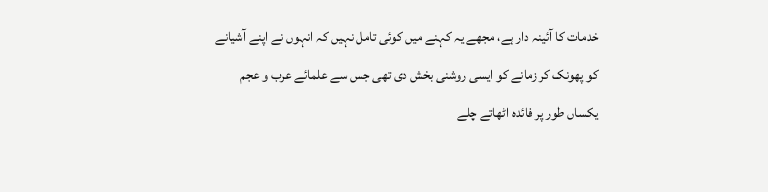خدمات کا آئینہ دار ہے، مجھے یہ کہنے میں کوئی تامل نہیں کہ انہوں نے اپنے آشیانے کو پھونک کر زمانے کو ایسی روشنی بخش دی تھی جس سے علمائے عرب و عجم یکساں طور پر فائدہ اٹھاتے چلے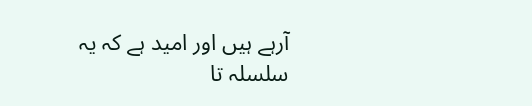آرہے ہیں اور امید ہے کہ یہ سلسلہ تا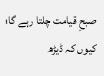صبحِ قیامت چلتا رہے گا؛ کیوں کہ ڈیڑھ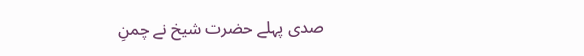صدی پہلے حضرت شیخ نے چمنِ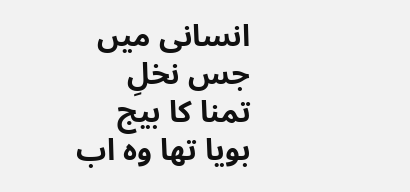انسانی میں جس نخلِ تمنا کا بیج بویا تھا وہ اب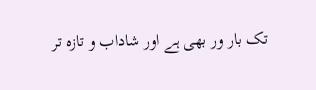تک بار ور بھی ہے اور شاداب و تازہ تر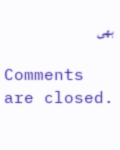بھی

Comments are closed.